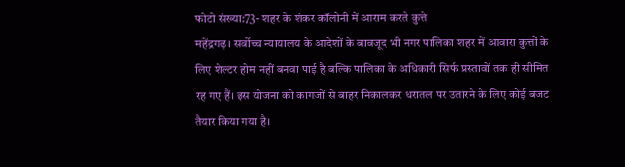फोटो संख्या:73- शहर के शंकर कॉलोनी में आराम करते कुत्ते
महेंद्रगढ़। सर्वोच्च न्यायालय के आदेशों के बावजूद भी नगर पालिका शहर में आवारा कुत्तों के लिए शेल्टर होम नहीं बनवा पाई है बल्कि पालिका के अधिकारी सिर्फ प्रस्तावों तक ही सीमित रह गए हैं। इस योजना को कागजों से बाहर निकालकर धरातल पर उतारने के लिए कोई बजट तैयार किया गया है।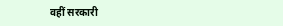वहीं सरकारी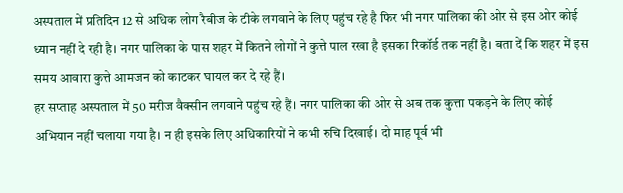अस्पताल में प्रतिदिन 12 से अधिक लोग रैबीज के टीके लगवाने के लिए पहुंच रहे है फिर भी नगर पालिका की ओर से इस ओर कोई ध्यान नहीं दे रही है। नगर पालिका के पास शहर में कितने लोगों ने कुत्ते पाल रखा है इसका रिकॉर्ड तक नहीं है। बता दें कि शहर में इस समय आवारा कुत्ते आमजन को काटकर घायल कर दे रहे हैं।
हर सप्ताह अस्पताल में 50 मरीज वैक्सीन लगवाने पहुंच रहे हैं। नगर पालिका की ओर से अब तक कुत्ता पकड़ने के लिए कोई अभियान नहीं चलाया गया है। न ही इसके लिए अधिकारियों ने कभी रुचि दिखाई। दो माह पूर्व भी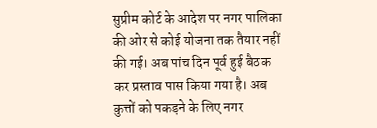सुप्रीम कोर्ट के आदेश पर नगर पालिका की ओर से कोई योजना तक तैयार नहीं की गई। अब पांच दिन पूर्व हुई बैठक कर प्रस्ताव पास किया गया है। अब कुत्तों को पकड़ने के लिए नगर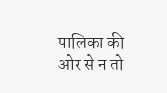पालिका की ओर से न तो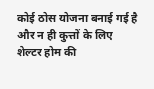कोई ठोस योजना बनाई गई है और न ही कुत्तों के लिए शेल्टर होम की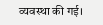व्यवस्था की गई।